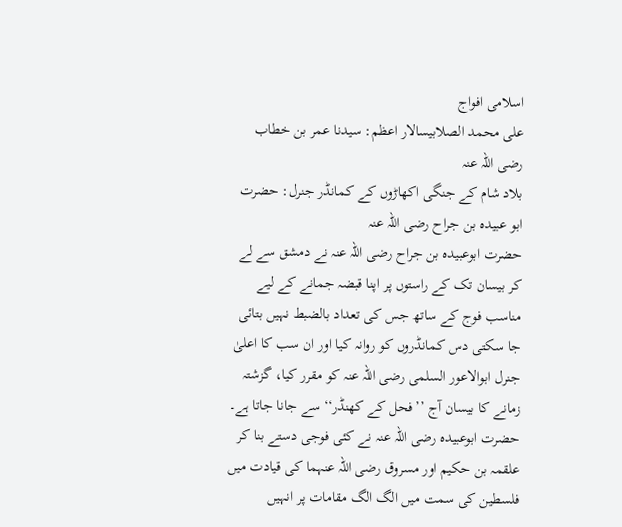اسلامی افواج
علی محمد الصلابیسالار اعظم: سیدنا عمر بن خطاب رضی اللہ عنہ
بلاد شام کے جنگی اکھاڑوں کے کمانڈر جنرل: حضرت ابو عبیدہ بن جراح رضی اللہ عنہ
حضرت ابوعبیدہ بن جراح رضی اللہ عنہ نے دمشق سے لے کر بیسان تک کے راستوں پر اپنا قبضہ جمانے کے لیے مناسب فوج کے ساتھ جس کی تعداد بالضبط نہیں بتائی جا سکتی دس کمانڈروں کو روانہ کیا اور ان سب کا اعلیٰ جنرل ابوالاعور السلمی رضی اللہ عنہ کو مقرر کیا، گزشتہ زمانے کا بیسان آج ’’فحل کے کھنڈر‘‘ سے جانا جاتا ہے۔
حضرت ابوعبیدہ رضی اللہ عنہ نے کئی فوجی دستے بنا کر علقمہ بن حکیم اور مسروق رضی اللہ عنہما کی قیادت میں فلسطین کی سمت میں الگ الگ مقامات پر انہیں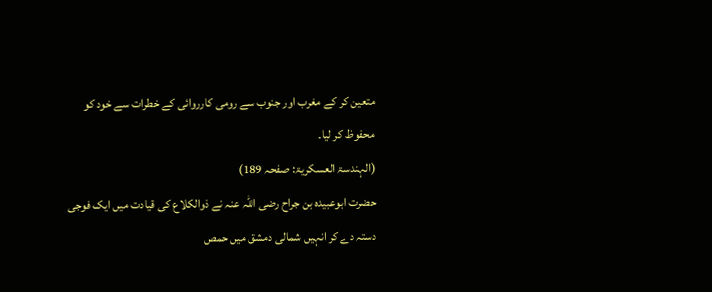متعین کر کے مغرب اور جنوب سے رومی کارروائی کے خطرات سے خود کو محفوظ کر لیا۔
(الہندسۃ العسکریۃ: صفحہ 189)
حضرت ابوعبیدہ بن جراح رضی اللہ عنہ نے ذوالکلاع کی قیادت میں ایک فوجی دستہ دے کر انہیں شمالی دمشق میں حمص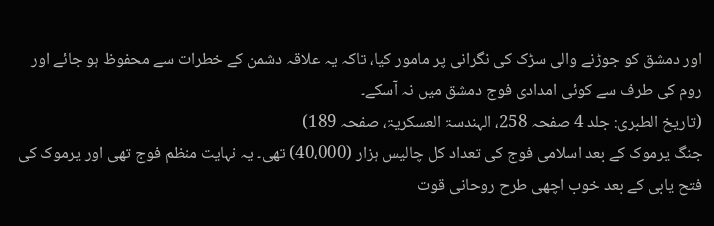اور دمشق کو جوڑنے والی سڑک کی نگرانی پر مامور کیا، تاکہ یہ علاقہ دشمن کے خطرات سے محفوظ ہو جائے اور روم کی طرف سے کوئی امدادی فوج دمشق میں نہ آسکے۔
(تاریخ الطبری: جلد 4 صفحہ 258، الہندسۃ العسکریۃ، صفحہ 189)
جنگ یرموک کے بعد اسلامی فوج کی تعداد کل چالیس ہزار (40،000) تھی۔ یہ نہایت منظم فوج تھی اور یرموک کی فتح یابی کے بعد خوب اچھی طرح روحانی قوت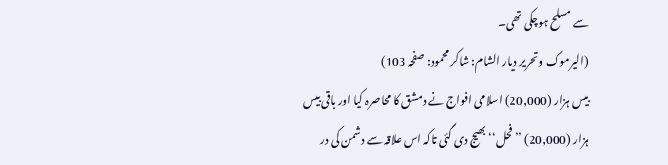سے مسلح ہوچکی تھی۔
(الیرموک وتحریر دیار الشام: شاکر محمود: صفحہ 103)
بیس ہزار (20,000) اسلامی افواج نے دمشق کا محاصرہ کیا اور باقی بیس ہزار (20,000) ’’فحل‘‘ بھیج دی گئی تاکہ اس علاقہ سے دشمن کی در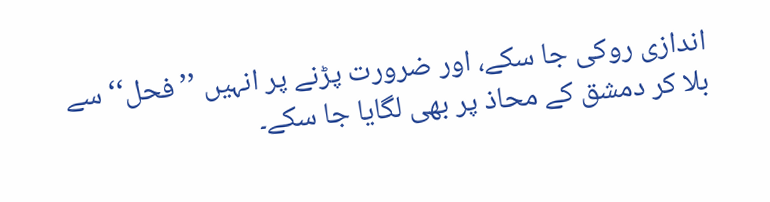اندازی روکی جا سکے، اور ضرورت پڑنے پر انہیں ’’فحل‘‘ سے بلا کر دمشق کے محاذ پر بھی لگایا جا سکے۔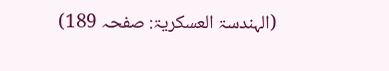(الہندسۃ العسکریۃ: صفحہ 189)